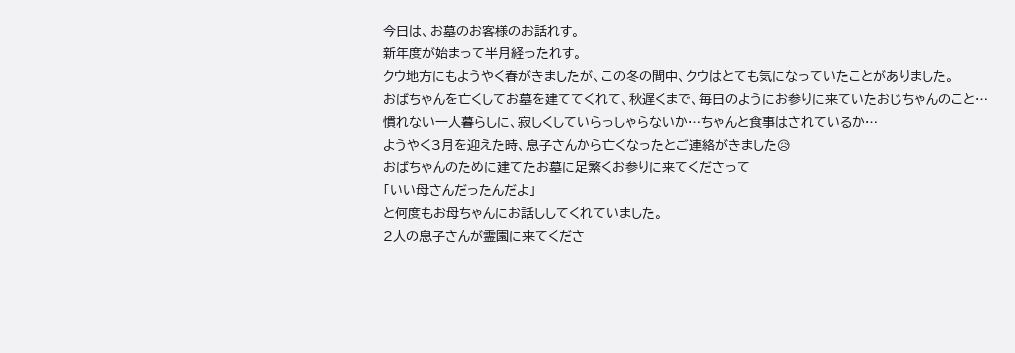今日は、お墓のお客様のお話れす。
新年度が始まって半月経ったれす。
クウ地方にもようやく春がきましたが、この冬の間中、クウはとても気になっていたことがありました。
おばちゃんを亡くしてお墓を建ててくれて、秋遅くまで、毎日のようにお参りに来ていたおじちゃんのこと…
慣れない一人暮らしに、寂しくしていらっしゃらないか…ちゃんと食事はされているか…
ようやく3月を迎えた時、息子さんから亡くなったとご連絡がきました😥
おばちゃんのために建てたお墓に足繁くお参りに来てくださって
「いい母さんだったんだよ」
と何度もお母ちゃんにお話ししてくれていました。
2人の息子さんが霊園に来てくださ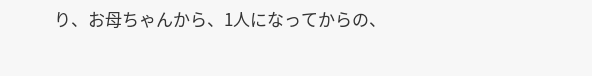り、お母ちゃんから、1人になってからの、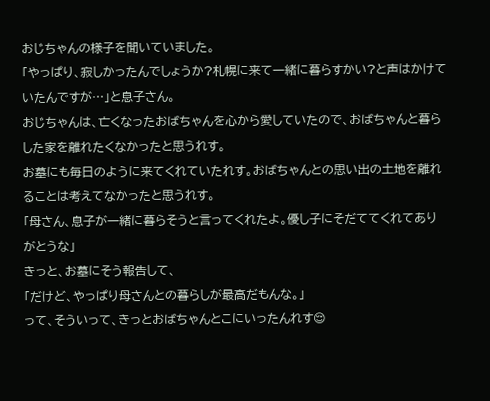おじちゃんの様子を聞いていました。
「やっぱり、寂しかったんでしょうか?札幌に来て一緒に暮らすかい?と声はかけていたんですが…」と息子さん。
おじちゃんは、亡くなったおばちゃんを心から愛していたので、おばちゃんと暮らした家を離れたくなかったと思うれす。
お墓にも毎日のように来てくれていたれす。おばちゃんとの思い出の土地を離れることは考えてなかったと思うれす。
「母さん、息子が一緒に暮らそうと言ってくれたよ。優し子にそだててくれてありがとうな」
きっと、お墓にそう報告して、
「だけど、やっぱり母さんとの暮らしが最高だもんな。」
って、そういって、きっとおばちゃんとこにいったんれす😌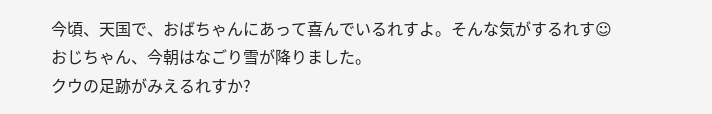今頃、天国で、おばちゃんにあって喜んでいるれすよ。そんな気がするれす☺
おじちゃん、今朝はなごり雪が降りました。
クウの足跡がみえるれすか?